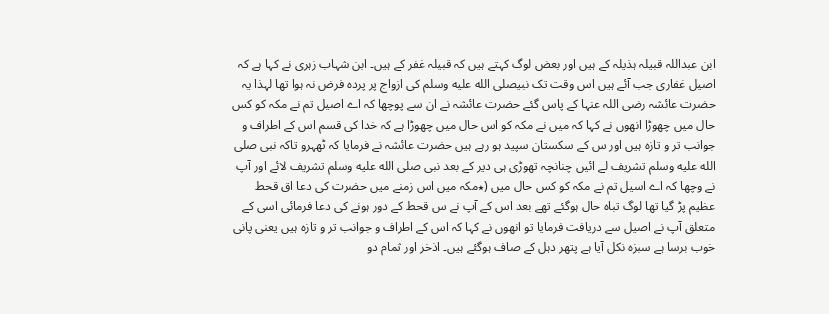ابن عبداللہ قبیلہ ہذیلہ کے ہیں اور بعض لوگ کہتے ہیں کہ قبیلہ غفر کے ہیں۔ ابن شہاب زہری نے کہا ہے کہ اصیل غفاری جب آئے ہیں اس وقت تک نبیصلى الله عليه وسلم کی ازواج پر پردہ فرض نہ ہوا تھا لہذا یہ حضرت عائشہ رضی اللہ عنہا کے پاس گئے حضرت عائشہ نے ان سے پوچھا کہ اے اصیل تم نے مکہ کو کس حال میں چھوڑا انھوں نے کہا کہ میں نے مکہ کو اس حال میں چھوڑا ہے کہ خدا کی قسم اس کے اطراف و جوانب تر و تازہ ہیں اور س کے سکستان سپید ہو رہے ہیں حضرت عائشہ نے فرمایا کہ ٹھہرو تاکہ نبی صلى الله عليه وسلم تشریف لے ائیں چنانچہ تھوڑی ہی دیر کے بعد نبی صلى الله عليه وسلم تشریف لائے اور آپ نے وچھا کہ اے اسیل تم نے مکہ کو کس حال میں (٭مکہ میں اس زمنے میں حضرت کی دعا اق قحط عظیم پڑ گیا تھا لوگ تباہ حال ہوگئے تھے بعد اس کے آپ نے س قحط کے دور ہونے کی دعا فرمائی اسی کے متعلق آپ نے اصیل سے دریافت فرمایا تو انھوں نے کہا کہ اس کے اطراف و جوانب تر و تازہ ہیں یعنی پانی خوب برسا ہے سبزہ نکل آیا ہے پتھر دہل کے صاف ہوگئے ہیں۔ اذخر اور ثمام دو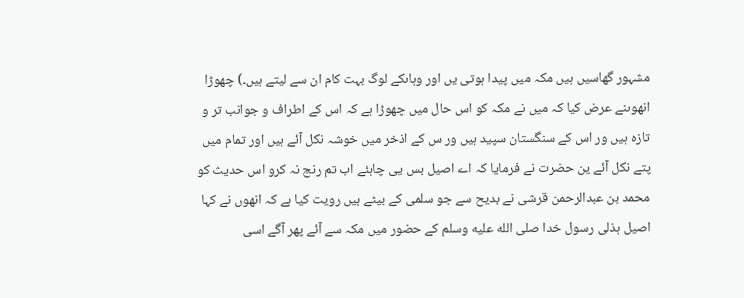مشہور گھاسیں ہیں مکہ میں پیدا ہوتی یں اور وہاںکے لوگ بہت کام ان سے لیتے ہیں۔) چھوڑا انھوںنے عرض کیا کہ میں نے مکہ کو اس حال میں چھوڑا ہے کہ اس کے اطراف و جوانب تر و تازہ ہیں ور اس کے سنگستان سپید ہیں ور س کے اذخر میں خوشہ نکل آئے ہیں اور تمام میں پتے نکل آئے ین حضرت نے فرمایا کہ اے اصیل بس یی چاہئے اب تم رنج نہ کرو اس حدیث کو محمد بن عبدالرحمن قرشی نے بدیح سے جو سلمی کے بیٹے ہیں رویت کیا ہے کہ انھوں نے کہا اصیل ہذلی رسول خدا صلى الله عليه وسلم کے حضور میں مکہ سے آئے پھر آگے اسی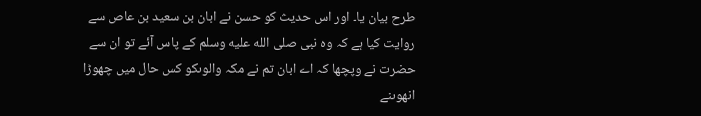طرح بیان یا۔ اور اس حدیث کو حسن نے ابان بن سعید بن عاص سے روایت کیا ہے کہ وہ نبی صلى الله عليه وسلم کے پاس آئے تو ان سے حضرت نے وپچھا کہ اے ابان تم نے مکہ والوںکو کس حال میں چھوڑا انھوںنے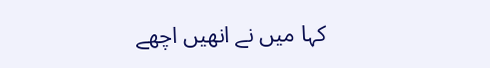کہا میں نے انھیں اچھے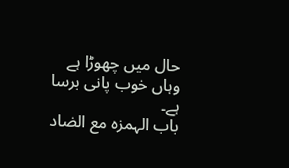حال میں چھوڑا ہے وہاں خوب پانی برسا ہے۔
باب الہمزہ مع الضاد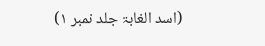(اسد الغابۃ جلد نمبر ۱)